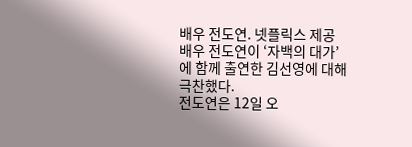배우 전도연. 넷플릭스 제공
배우 전도연이 ‘자백의 대가’에 함께 출연한 김선영에 대해 극찬했다.
전도연은 12일 오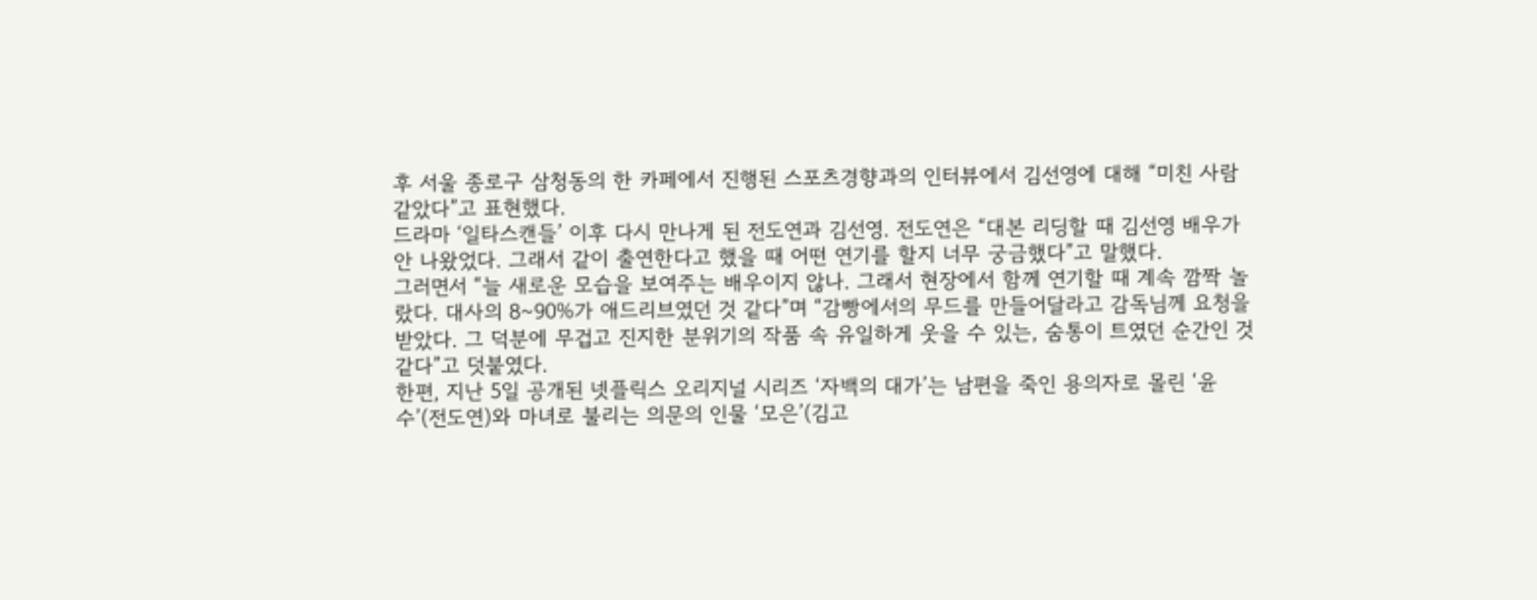후 서울 종로구 삼청동의 한 카페에서 진행된 스포츠경향과의 인터뷰에서 김선영에 대해 “미친 사람 같았다”고 표현했다.
드라마 ‘일타스캔들’ 이후 다시 만나게 된 전도연과 김선영. 전도연은 “대본 리딩할 때 김선영 배우가 안 나왔었다. 그래서 같이 출연한다고 했을 때 어떤 연기를 할지 너무 궁금했다”고 말했다.
그러면서 “늘 새로운 모습을 보여주는 배우이지 않나. 그래서 현장에서 함께 연기할 때 계속 깜짝 놀랐다. 대사의 8~90%가 애드리브였던 것 같다”며 “감빵에서의 무드를 만들어달라고 감독님께 요청을 받았다. 그 덕분에 무겁고 진지한 분위기의 작품 속 유일하게 웃을 수 있는, 숨통이 트였던 순간인 것 같다”고 덧붙였다.
한편, 지난 5일 공개된 넷플릭스 오리지널 시리즈 ‘자백의 대가’는 남편을 죽인 용의자로 몰린 ‘윤수’(전도연)와 마녀로 불리는 의문의 인물 ‘모은’(김고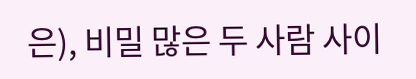은), 비밀 많은 두 사람 사이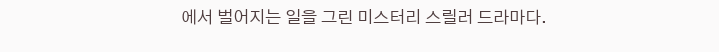에서 벌어지는 일을 그린 미스터리 스릴러 드라마다.